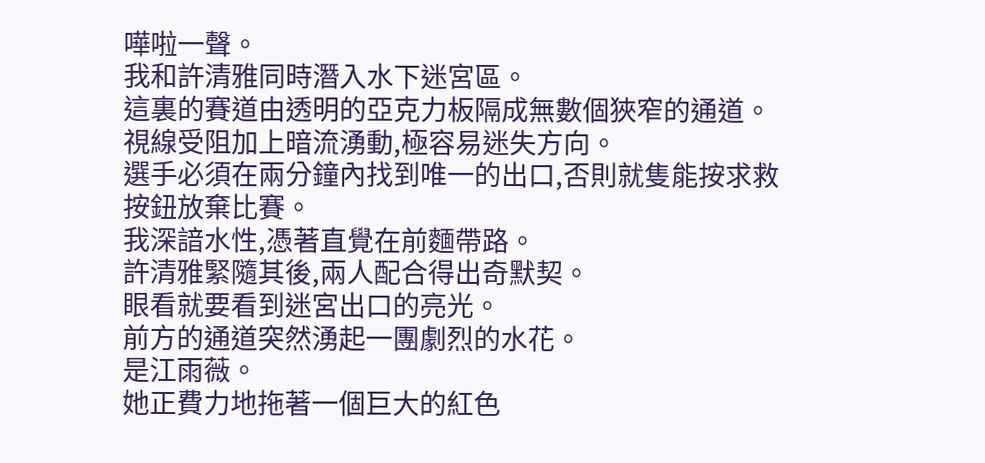嘩啦一聲。
我和許清雅同時潛入水下迷宮區。
這裏的賽道由透明的亞克力板隔成無數個狹窄的通道。
視線受阻加上暗流湧動,極容易迷失方向。
選手必須在兩分鐘內找到唯一的出口,否則就隻能按求救按鈕放棄比賽。
我深諳水性,憑著直覺在前麵帶路。
許清雅緊隨其後,兩人配合得出奇默契。
眼看就要看到迷宮出口的亮光。
前方的通道突然湧起一團劇烈的水花。
是江雨薇。
她正費力地拖著一個巨大的紅色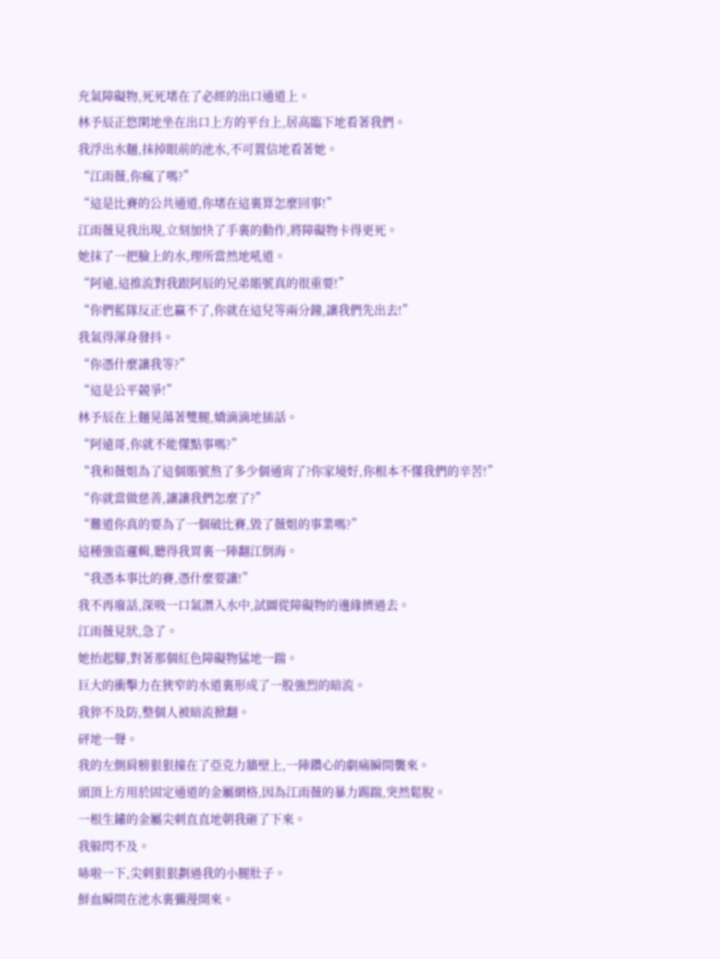充氣障礙物,死死堵在了必經的出口通道上。
林予辰正悠閑地坐在出口上方的平台上,居高臨下地看著我們。
我浮出水麵,抹掉眼前的池水,不可置信地看著她。
“江雨薇,你瘋了嗎?”
“這是比賽的公共通道,你堵在這裏算怎麼回事!”
江雨薇見我出現,立刻加快了手裏的動作,將障礙物卡得更死。
她抹了一把臉上的水,理所當然地吼道。
“阿遠,這推流對我跟阿辰的兄弟賬號真的很重要!”
“你們藍隊反正也贏不了,你就在這兒等兩分鐘,讓我們先出去!”
我氣得渾身發抖。
“你憑什麼讓我等?”
“這是公平競爭!”
林予辰在上麵晃蕩著雙腿,嬌滴滴地插話。
“阿遠哥,你就不能懂點事嗎?”
“我和薇姐為了這個賬號熬了多少個通宵了?你家境好,你根本不懂我們的辛苦!”
“你就當做慈善,讓讓我們怎麼了?”
“難道你真的要為了一個破比賽,毀了薇姐的事業嗎?”
這種強盜邏輯,聽得我胃裏一陣翻江倒海。
“我憑本事比的賽,憑什麼要讓!”
我不再廢話,深吸一口氣潛入水中,試圖從障礙物的邊緣擠過去。
江雨薇見狀,急了。
她抬起腳,對著那個紅色障礙物猛地一踹。
巨大的衝擊力在狹窄的水道裏形成了一股強烈的暗流。
我猝不及防,整個人被暗流掀翻。
砰地一聲。
我的左側肩膀狠狠撞在了亞克力牆壁上,一陣鑽心的劇痛瞬間襲來。
頭頂上方用於固定通道的金屬網格,因為江雨薇的暴力踢踹,突然鬆脫。
一根生鏽的金屬尖刺直直地朝我砸了下來。
我躲閃不及。
哧啦一下,尖刺狠狠劃過我的小腿肚子。
鮮血瞬間在池水裏彌漫開來。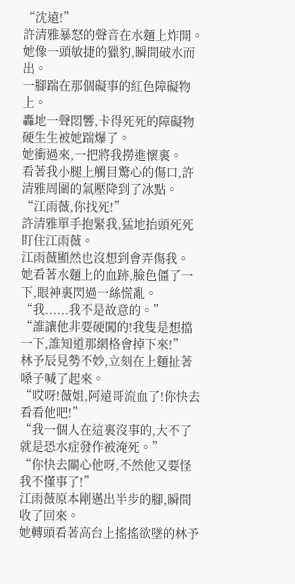“沈遠!”
許清雅暴怒的聲音在水麵上炸開。
她像一頭敏捷的獵豹,瞬間破水而出。
一腳踹在那個礙事的紅色障礙物上。
轟地一聲悶響,卡得死死的障礙物硬生生被她踹爆了。
她衝過來,一把將我撈進懷裏。
看著我小腿上觸目驚心的傷口,許清雅周圍的氣壓降到了冰點。
“江雨薇,你找死!”
許清雅單手抱緊我,猛地抬頭死死盯住江雨薇。
江雨薇顯然也沒想到會弄傷我。
她看著水麵上的血跡,臉色僵了一下,眼神裏閃過一絲慌亂。
“我......我不是故意的。”
“誰讓他非要硬闖的!我隻是想擋一下,誰知道那網格會掉下來!”
林予辰見勢不妙,立刻在上麵扯著嗓子喊了起來。
“哎呀!薇姐,阿遠哥流血了!你快去看看他吧!”
“我一個人在這裏沒事的,大不了就是恐水症發作被淹死。”
“你快去關心他呀,不然他又要怪我不懂事了!”
江雨薇原本剛邁出半步的腳,瞬間收了回來。
她轉頭看著高台上搖搖欲墜的林予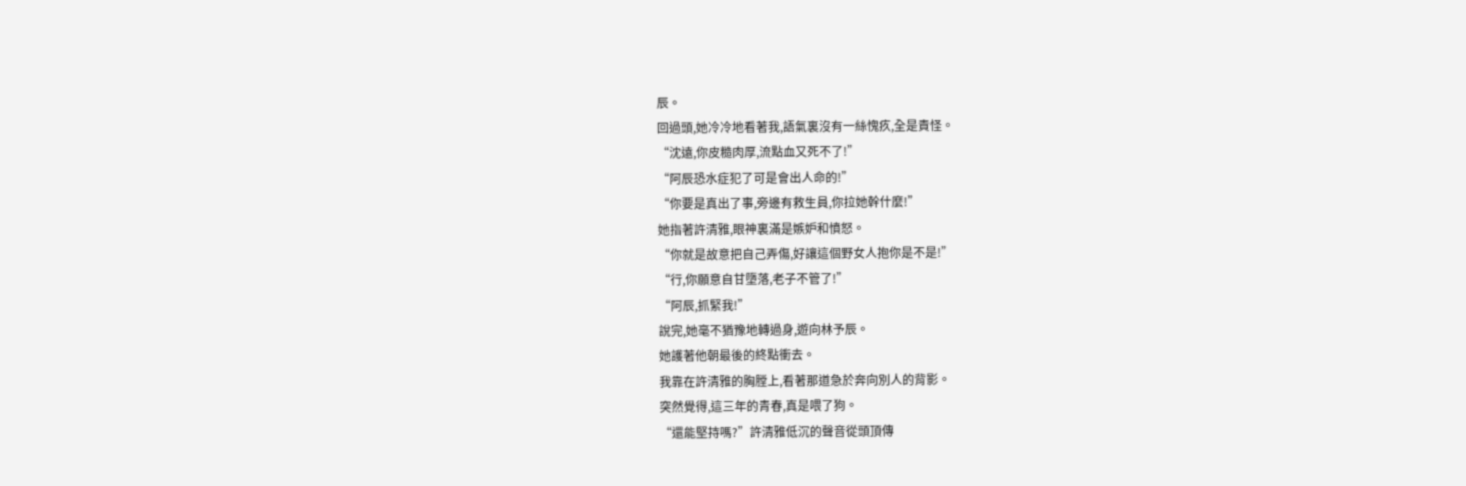辰。
回過頭,她冷冷地看著我,語氣裏沒有一絲愧疚,全是責怪。
“沈遠,你皮糙肉厚,流點血又死不了!”
“阿辰恐水症犯了可是會出人命的!”
“你要是真出了事,旁邊有救生員,你拉她幹什麼!”
她指著許清雅,眼神裏滿是嫉妒和憤怒。
“你就是故意把自己弄傷,好讓這個野女人抱你是不是!”
“行,你願意自甘墮落,老子不管了!”
“阿辰,抓緊我!”
說完,她毫不猶豫地轉過身,遊向林予辰。
她護著他朝最後的終點衝去。
我靠在許清雅的胸膛上,看著那道急於奔向別人的背影。
突然覺得,這三年的青春,真是喂了狗。
“還能堅持嗎?”許清雅低沉的聲音從頭頂傳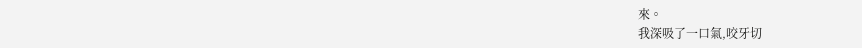來。
我深吸了一口氣,咬牙切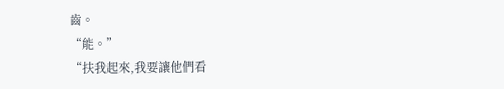齒。
“能。”
“扶我起來,我要讓他們看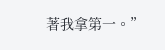著我拿第一。”